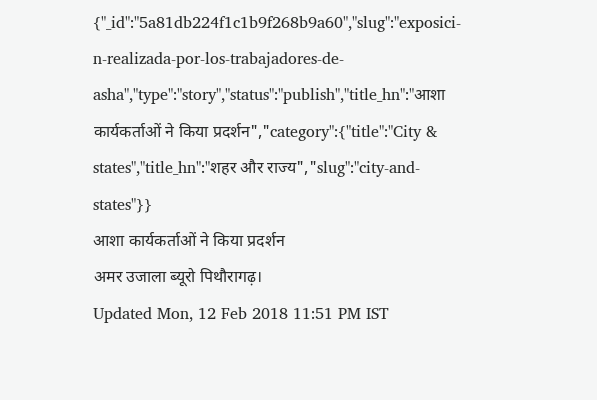{"_id":"5a81db224f1c1b9f268b9a60","slug":"exposici-n-realizada-por-los-trabajadores-de-asha","type":"story","status":"publish","title_hn":"आशा कार्यकर्ताओं ने किया प्रदर्शन","category":{"title":"City & states","title_hn":"शहर और राज्य","slug":"city-and-states"}}
आशा कार्यकर्ताओं ने किया प्रदर्शन
अमर उजाला ब्यूरो पिथौरागढ़।
Updated Mon, 12 Feb 2018 11:51 PM IST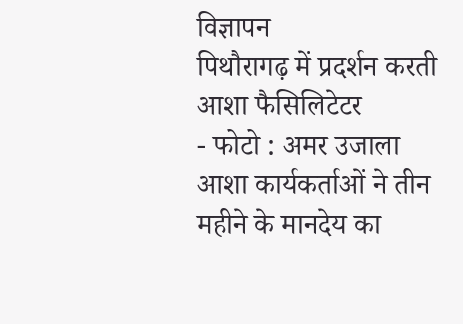विज्ञापन
पिथौरागढ़ में प्रदर्शन करती आशा फैसिलिटेटर
- फोटो : अमर उजाला
आशा कार्यकर्ताओं ने तीन महीने के मानदेय का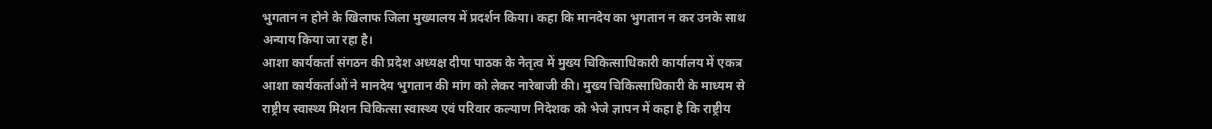भुगतान न होने के खिलाफ जिला मुख्यालय में प्रदर्शन किया। कहा कि मानदेय का भुगतान न कर उनके साथ अन्याय किया जा रहा है।
आशा कार्यकर्ता संगठन की प्रदेश अध्यक्ष दीपा पाठक के नेतृत्व में मुख्य चिकित्साधिकारी कार्यालय में एकत्र आशा कार्यकर्ताओं ने मानदेय भुगतान की मांग को लेकर नारेबाजी की। मुख्य चिकित्साधिकारी के माध्यम से राष्ट्रीय स्वास्थ्य मिशन चिकित्सा स्वास्थ्य एवं परिवार कल्याण निदेशक को भेजे ज्ञापन में कहा है कि राष्ट्रीय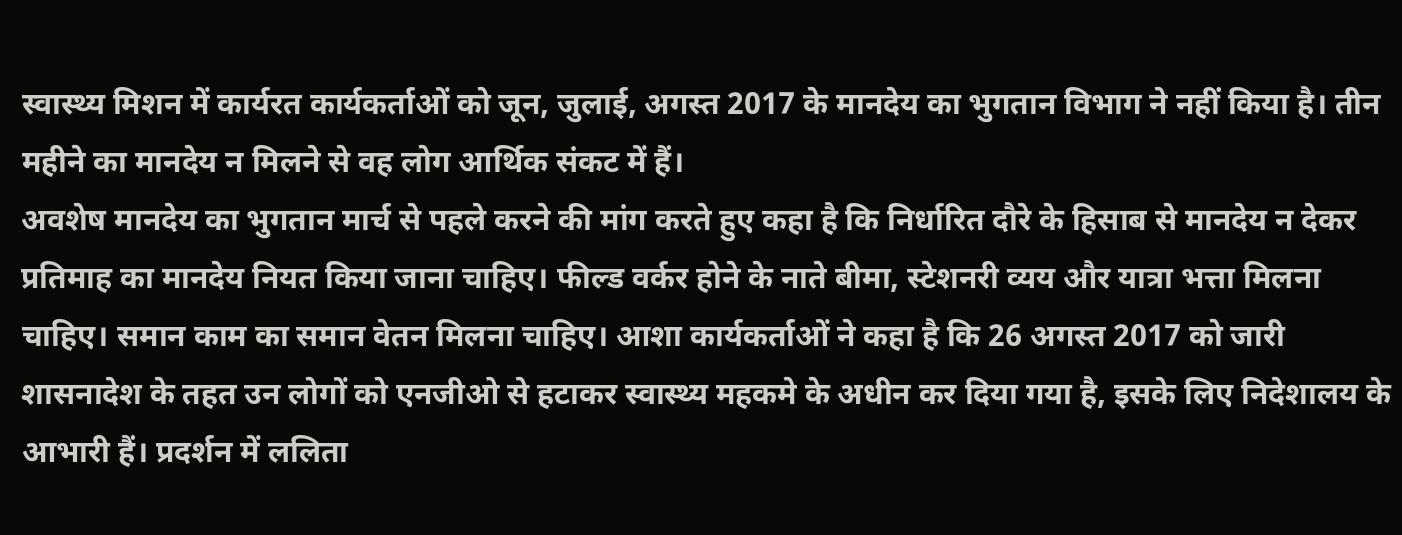स्वास्थ्य मिशन में कार्यरत कार्यकर्ताओं को जून, जुलाई, अगस्त 2017 के मानदेय का भुगतान विभाग ने नहीं किया है। तीन महीने का मानदेय न मिलने से वह लोग आर्थिक संकट में हैं।
अवशेष मानदेय का भुगतान मार्च से पहले करने की मांग करते हुए कहा है कि निर्धारित दौरे के हिसाब से मानदेय न देकर प्रतिमाह का मानदेय नियत किया जाना चाहिए। फील्ड वर्कर होने के नाते बीमा, स्टेशनरी व्यय और यात्रा भत्ता मिलना चाहिए। समान काम का समान वेतन मिलना चाहिए। आशा कार्यकर्ताओं ने कहा है कि 26 अगस्त 2017 को जारी शासनादेश के तहत उन लोगों को एनजीओ से हटाकर स्वास्थ्य महकमे के अधीन कर दिया गया है, इसके लिए निदेशालय के आभारी हैं। प्रदर्शन में ललिता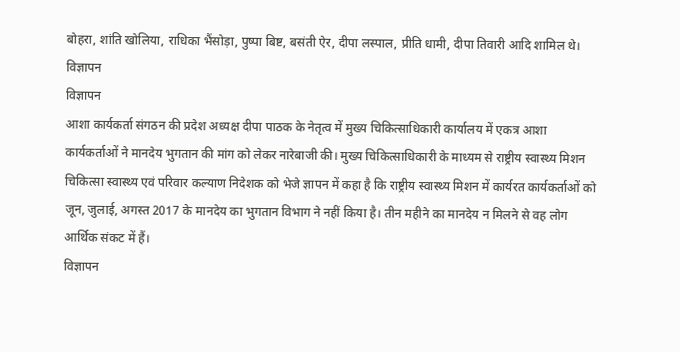बोहरा, शांति खोलिया, राधिका भैंसोड़ा, पुष्पा बिष्ट, बसंती ऐर, दीपा लस्पाल, प्रीति धामी, दीपा तिवारी आदि शामिल थे।
विज्ञापन
विज्ञापन
आशा कार्यकर्ता संगठन की प्रदेश अध्यक्ष दीपा पाठक के नेतृत्व में मुख्य चिकित्साधिकारी कार्यालय में एकत्र आशा कार्यकर्ताओं ने मानदेय भुगतान की मांग को लेकर नारेबाजी की। मुख्य चिकित्साधिकारी के माध्यम से राष्ट्रीय स्वास्थ्य मिशन चिकित्सा स्वास्थ्य एवं परिवार कल्याण निदेशक को भेजे ज्ञापन में कहा है कि राष्ट्रीय स्वास्थ्य मिशन में कार्यरत कार्यकर्ताओं को जून, जुलाई, अगस्त 2017 के मानदेय का भुगतान विभाग ने नहीं किया है। तीन महीने का मानदेय न मिलने से वह लोग आर्थिक संकट में हैं।
विज्ञापन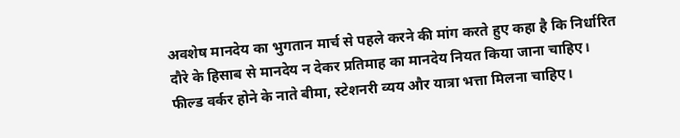अवशेष मानदेय का भुगतान मार्च से पहले करने की मांग करते हुए कहा है कि निर्धारित दौरे के हिसाब से मानदेय न देकर प्रतिमाह का मानदेय नियत किया जाना चाहिए। फील्ड वर्कर होने के नाते बीमा, स्टेशनरी व्यय और यात्रा भत्ता मिलना चाहिए।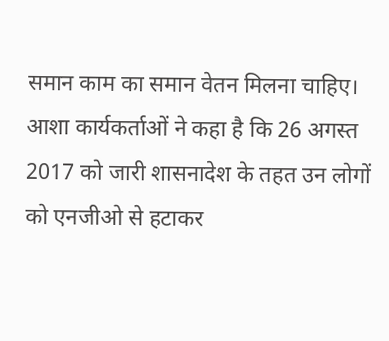समान काम का समान वेतन मिलना चाहिए। आशा कार्यकर्ताओं ने कहा है कि 26 अगस्त 2017 को जारी शासनादेश के तहत उन लोगों को एनजीओ से हटाकर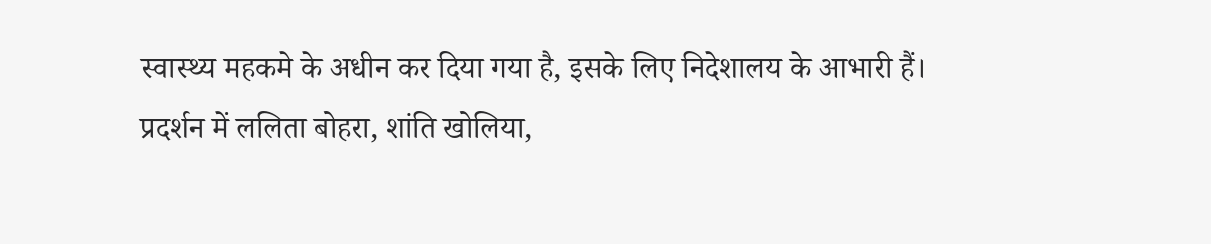स्वास्थ्य महकमे के अधीन कर दिया गया है, इसके लिए निदेशालय के आभारी हैं। प्रदर्शन में ललिता बोहरा, शांति खोलिया,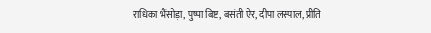राधिका भैंसोड़ा, पुष्पा बिष्ट, बसंती ऐर, दीपा लस्पाल, प्रीति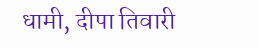धामी, दीपा तिवारी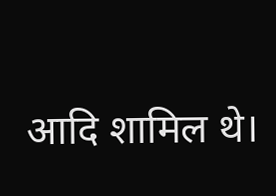आदि शामिल थे।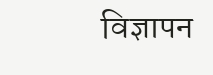विज्ञापन